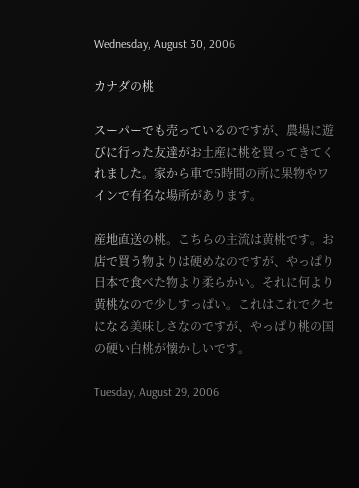Wednesday, August 30, 2006

カナダの桃

スーパーでも売っているのですが、農場に遊びに行った友達がお土産に桃を買ってきてくれました。家から車で5時間の所に果物やワインで有名な場所があります。

産地直送の桃。こちらの主流は黄桃です。お店で買う物よりは硬めなのですが、やっぱり日本で食べた物より柔らかい。それに何より黄桃なので少しすっぱい。これはこれでクセになる美味しさなのですが、やっぱり桃の国の硬い白桃が懐かしいです。

Tuesday, August 29, 2006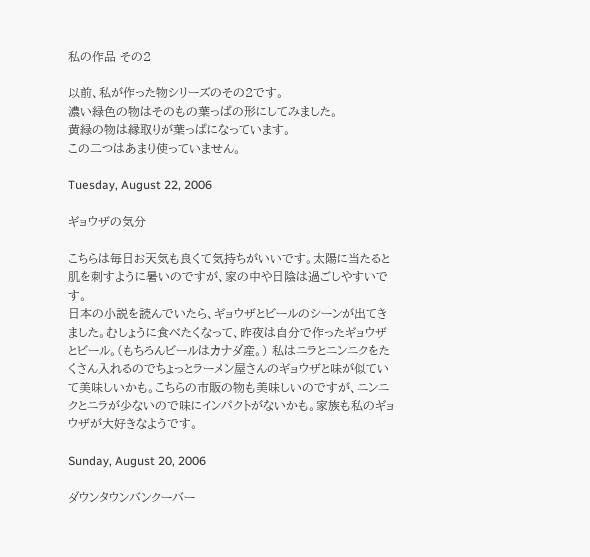私の作品 その2

以前、私が作った物シリーズのその2です。
濃い緑色の物はそのもの葉っぱの形にしてみました。
黄緑の物は縁取りが葉っぱになっています。
この二つはあまり使っていません。

Tuesday, August 22, 2006

ギョウザの気分

こちらは毎日お天気も良くて気持ちがいいです。太陽に当たると肌を刺すように暑いのですが、家の中や日陰は過ごしやすいです。
日本の小説を読んでいたら、ギョウザとビールのシーンが出てきました。むしょうに食べたくなって、昨夜は自分で作ったギョウザとビール。(もちろんビールはカナダ産。) 私はニラとニンニクをたくさん入れるのでちょっとラーメン屋さんのギョウザと味が似ていて美味しいかも。こちらの市販の物も美味しいのですが、ニンニクとニラが少ないので味にインパクトがないかも。家族も私のギョウザが大好きなようです。

Sunday, August 20, 2006

ダウンタウンバンクーバー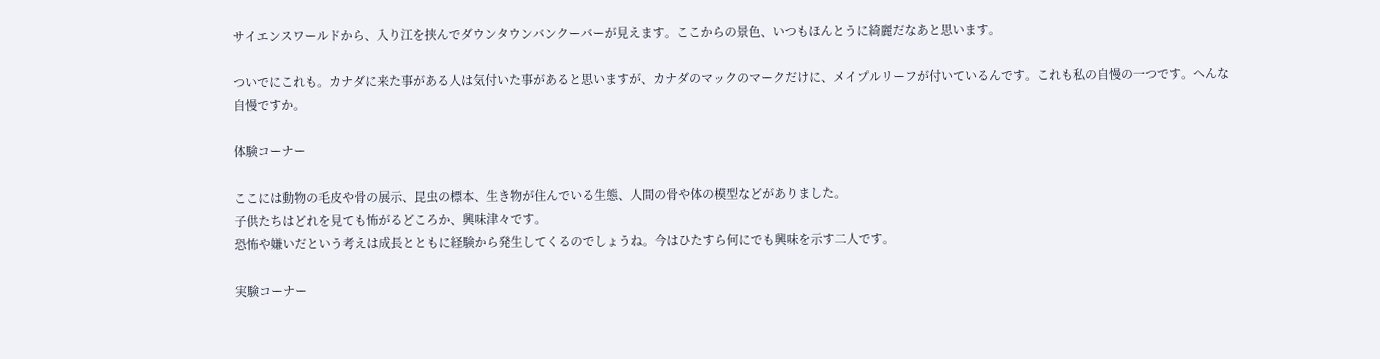サイエンスワールドから、入り江を挟んでダウンタウンバンクーバーが見えます。ここからの景色、いつもほんとうに綺麗だなあと思います。

ついでにこれも。カナダに来た事がある人は気付いた事があると思いますが、カナダのマックのマークだけに、メイプルリーフが付いているんです。これも私の自慢の一つです。へんな自慢ですか。

体験コーナー

ここには動物の毛皮や骨の展示、昆虫の標本、生き物が住んでいる生態、人間の骨や体の模型などがありました。
子供たちはどれを見ても怖がるどころか、興味津々です。
恐怖や嫌いだという考えは成長とともに経験から発生してくるのでしょうね。今はひたすら何にでも興味を示す二人です。

実験コーナー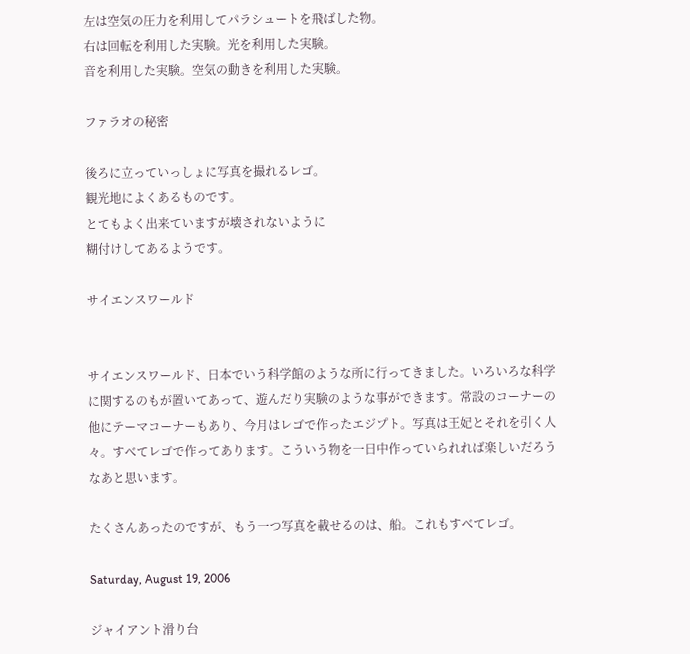左は空気の圧力を利用してパラシュートを飛ばした物。
右は回転を利用した実験。光を利用した実験。
音を利用した実験。空気の動きを利用した実験。

ファラオの秘密

後ろに立っていっしょに写真を撮れるレゴ。
観光地によくあるものです。
とてもよく出来ていますが壊されないように
糊付けしてあるようです。

サイエンスワールド


サイエンスワールド、日本でいう科学館のような所に行ってきました。いろいろな科学に関するのもが置いてあって、遊んだり実験のような事ができます。常設のコーナーの他にテーマコーナーもあり、今月はレゴで作ったエジプト。写真は王妃とそれを引く人々。すべてレゴで作ってあります。こういう物を一日中作っていられれば楽しいだろうなあと思います。

たくさんあったのですが、もう一つ写真を載せるのは、船。これもすべてレゴ。

Saturday, August 19, 2006

ジャイアント滑り台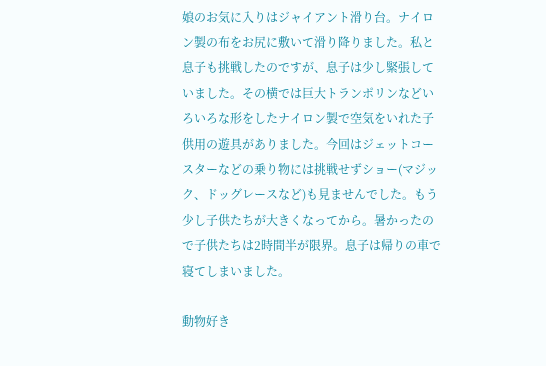娘のお気に入りはジャイアント滑り台。ナイロン製の布をお尻に敷いて滑り降りました。私と息子も挑戦したのですが、息子は少し緊張していました。その横では巨大トランポリンなどいろいろな形をしたナイロン製で空気をいれた子供用の遊具がありました。今回はジェットコースターなどの乗り物には挑戦せずショー(マジック、ドッグレースなど)も見ませんでした。もう少し子供たちが大きくなってから。暑かったので子供たちは2時間半が限界。息子は帰りの車で寝てしまいました。

動物好き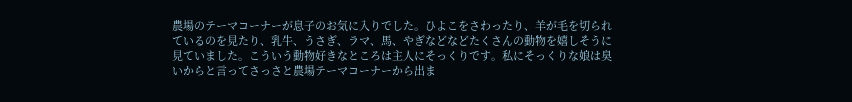農場のテーマコーナーが息子のお気に入りでした。ひよこをさわったり、羊が毛を切られているのを見たり、乳牛、うさぎ、ラマ、馬、やぎなどなどたくさんの動物を嬉しそうに見ていました。こういう動物好きなところは主人にそっくりです。私にそっくりな娘は臭いからと言ってさっさと農場テーマコーナーから出ま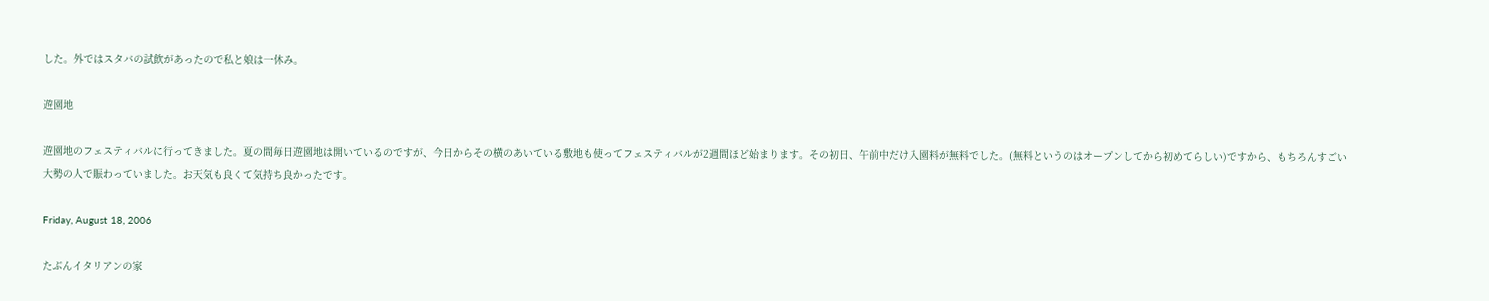した。外ではスタバの試飲があったので私と娘は一休み。

遊園地

遊園地のフェスティバルに行ってきました。夏の間毎日遊園地は開いているのですが、今日からその横のあいている敷地も使ってフェスティバルが2週間ほど始まります。その初日、午前中だけ入園料が無料でした。(無料というのはオープンしてから初めてらしい)ですから、もちろんすごい大勢の人で賑わっていました。お天気も良くて気持ち良かったです。

Friday, August 18, 2006

たぶんイタリアンの家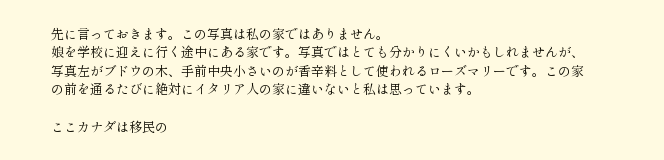先に言っておきます。この写真は私の家ではありません。
娘を学校に迎えに行く途中にある家です。写真ではとても分かりにくいかもしれませんが、写真左がブドウの木、手前中央小さいのが香辛料として使われるローズマリーです。この家の前を通るたびに絶対にイタリア人の家に違いないと私は思っています。

ここカナダは移民の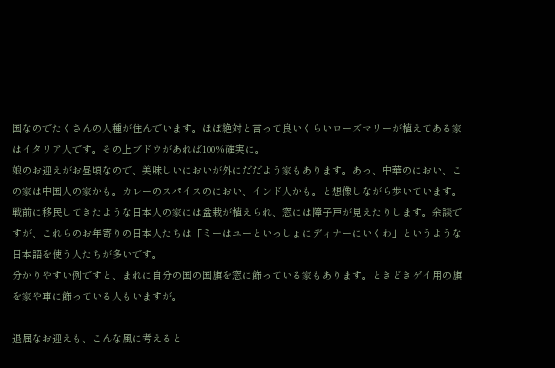国なのでたくさんの人種が住んでいます。ほぼ絶対と言って良いくらいローズマリーが植えてある家はイタリア人です。その上ブドウがあれば100%確実に。
娘のお迎えがお昼頃なので、美味しいにおいが外にだだよう家もあります。あっ、中華のにおい、この家は中国人の家かも。カレーのスパイスのにおい、インド人かも。と想像しながら歩いています。戦前に移民してきたような日本人の家には盆栽が植えられ、窓には障子戸が見えたりします。余談ですが、これらのお年寄りの日本人たちは「ミーはユーといっしょにディナーにいくわ」というような日本語を使う人たちが多いです。
分かりやすい例ですと、まれに自分の国の国旗を窓に飾っている家もあります。ときどきゲイ用の旗を家や車に飾っている人もいますが。

退屈なお迎えも、こんな風に考えると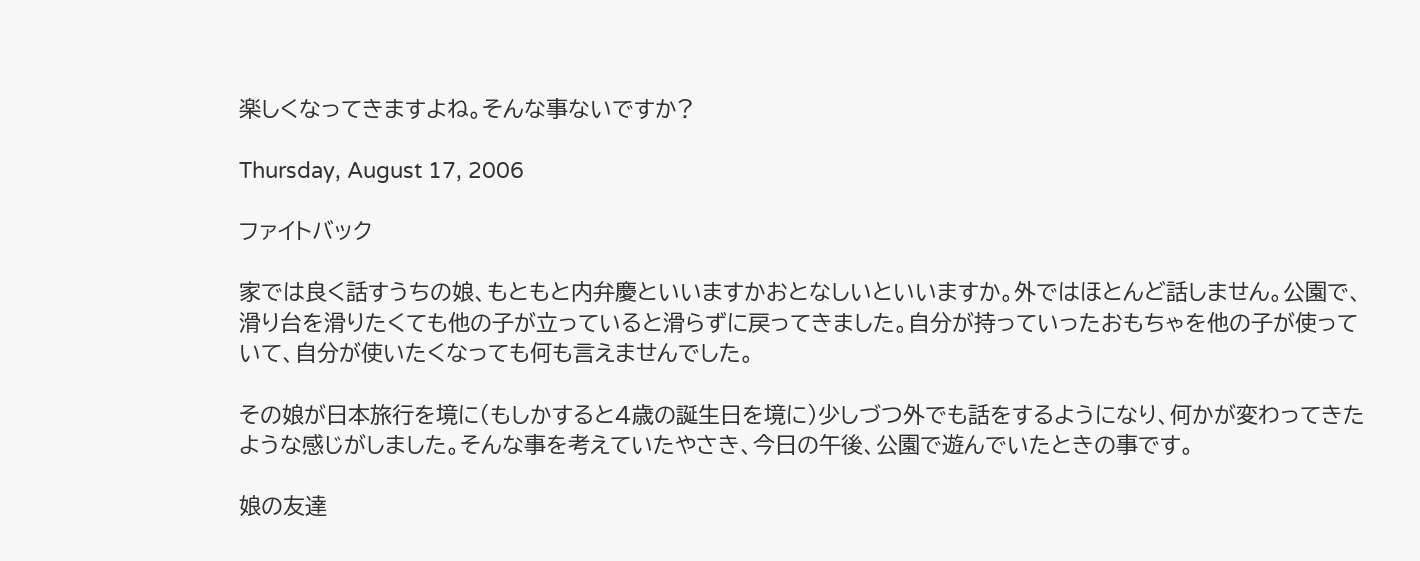楽しくなってきますよね。そんな事ないですか?

Thursday, August 17, 2006

ファイトバック

家では良く話すうちの娘、もともと内弁慶といいますかおとなしいといいますか。外ではほとんど話しません。公園で、滑り台を滑りたくても他の子が立っていると滑らずに戻ってきました。自分が持っていったおもちゃを他の子が使っていて、自分が使いたくなっても何も言えませんでした。

その娘が日本旅行を境に(もしかすると4歳の誕生日を境に)少しづつ外でも話をするようになり、何かが変わってきたような感じがしました。そんな事を考えていたやさき、今日の午後、公園で遊んでいたときの事です。

娘の友達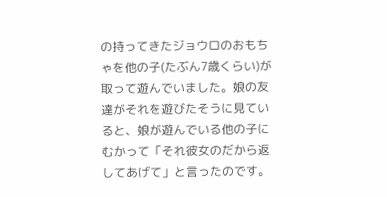の持ってきたジョウロのおもちゃを他の子(たぶん7歳くらい)が取って遊んでいました。娘の友達がそれを遊びたそうに見ていると、娘が遊んでいる他の子にむかって「それ彼女のだから返してあげて」と言ったのです。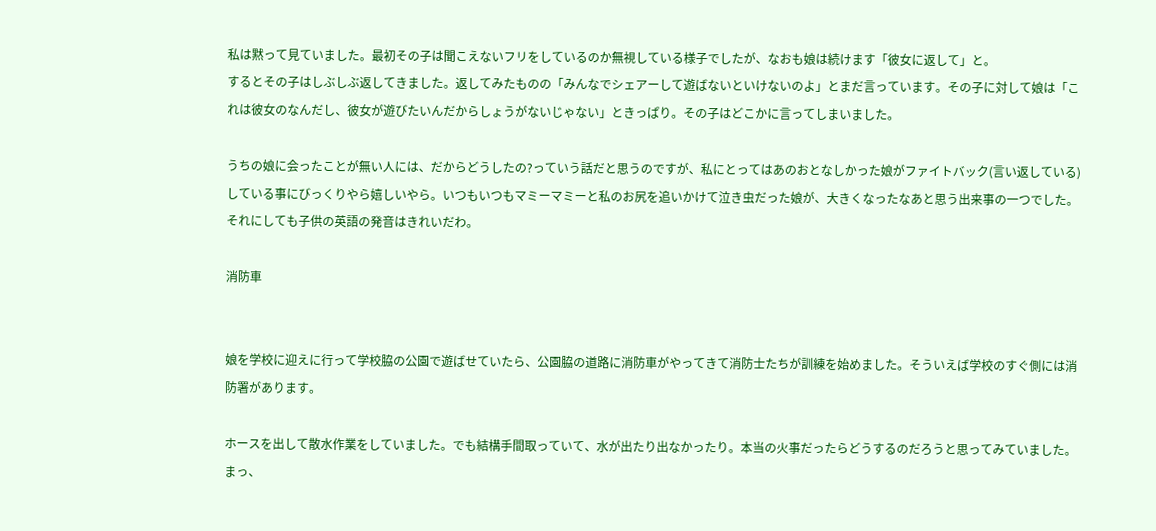私は黙って見ていました。最初その子は聞こえないフリをしているのか無視している様子でしたが、なおも娘は続けます「彼女に返して」と。
するとその子はしぶしぶ返してきました。返してみたものの「みんなでシェアーして遊ばないといけないのよ」とまだ言っています。その子に対して娘は「これは彼女のなんだし、彼女が遊びたいんだからしょうがないじゃない」ときっぱり。その子はどこかに言ってしまいました。

うちの娘に会ったことが無い人には、だからどうしたの?っていう話だと思うのですが、私にとってはあのおとなしかった娘がファイトバック(言い返している)している事にびっくりやら嬉しいやら。いつもいつもマミーマミーと私のお尻を追いかけて泣き虫だった娘が、大きくなったなあと思う出来事の一つでした。それにしても子供の英語の発音はきれいだわ。

消防車


娘を学校に迎えに行って学校脇の公園で遊ばせていたら、公園脇の道路に消防車がやってきて消防士たちが訓練を始めました。そういえば学校のすぐ側には消防署があります。

ホースを出して散水作業をしていました。でも結構手間取っていて、水が出たり出なかったり。本当の火事だったらどうするのだろうと思ってみていました。まっ、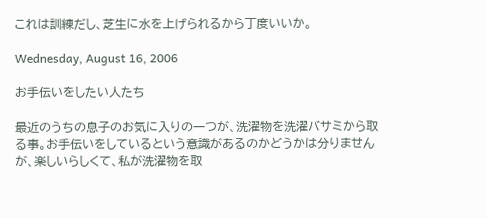これは訓練だし、芝生に水を上げられるから丁度いいか。

Wednesday, August 16, 2006

お手伝いをしたい人たち

最近のうちの息子のお気に入りの一つが、洗濯物を洗濯バサミから取る事。お手伝いをしているという意識があるのかどうかは分りませんが、楽しいらしくて、私が洗濯物を取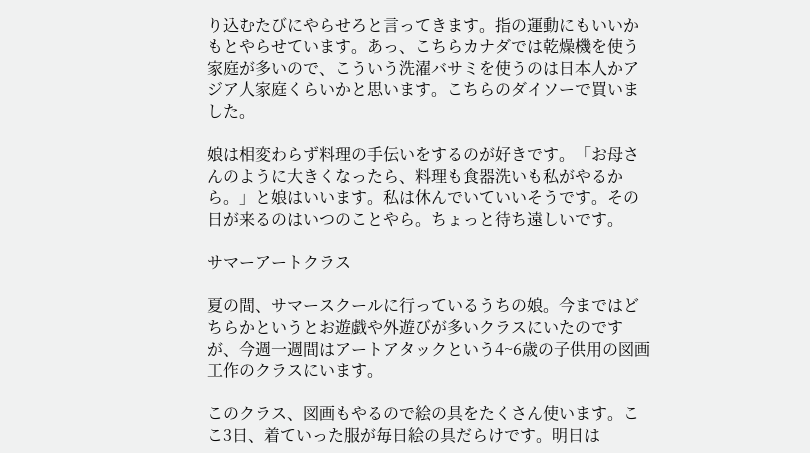り込むたびにやらせろと言ってきます。指の運動にもいいかもとやらせています。あっ、こちらカナダでは乾燥機を使う家庭が多いので、こういう洗濯バサミを使うのは日本人かアジア人家庭くらいかと思います。こちらのダイソーで買いました。

娘は相変わらず料理の手伝いをするのが好きです。「お母さんのように大きくなったら、料理も食器洗いも私がやるから。」と娘はいいます。私は休んでいていいそうです。その日が来るのはいつのことやら。ちょっと待ち遠しいです。

サマーアートクラス

夏の間、サマースクールに行っているうちの娘。今まではどちらかというとお遊戯や外遊びが多いクラスにいたのですが、今週一週間はアートアタックという4~6歳の子供用の図画工作のクラスにいます。

このクラス、図画もやるので絵の具をたくさん使います。ここ3日、着ていった服が毎日絵の具だらけです。明日は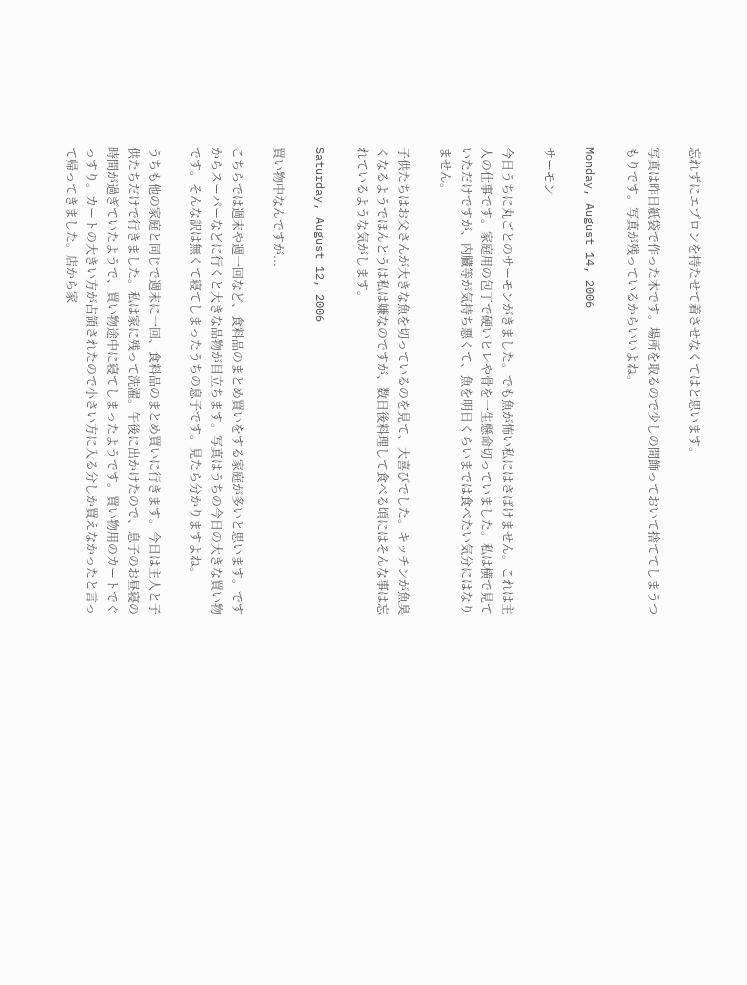忘れずにエプロンを持たせて着させなくてはと思います。

写真は昨日紙袋で作った木です。場所を取るので少しの間飾っておいて捨ててしまうつもりです。写真が残っているからいいよね。

Monday, August 14, 2006

サーモン

今日うちに丸ごとのサーモンがきました。でも魚が怖い私にはさばけません。これは主人の仕事です。家庭用の包丁で硬いヒレや骨を一生懸命切っていました。私は横で見ていただけですが、内臓等が気持ち悪くて、魚を明日くらいまでは食べたい気分にはなりません。

子供たちはお父さんが大きな魚を切っているのを見て、大喜びでした。キッチンが魚臭くなるようでほんとうは私は嫌なのですが、数日後料理して食べる頃にはそんな事は忘れているような気がします。

Saturday, August 12, 2006

買い物中なんですが...

こちらでは週末や週一回など、食料品のまとめ買いをする家庭が多いと思います。ですからスーパーなどに行くと大きな品物が目立ちます。写真はうちの今日の大きな買い物です。そんな訳は無くて寝てしまったうちの息子です。見たら分かりますよね。

うちも他の家庭と同じで週末に一回、食料品のまとめ買いに行きます。今日は主人と子供たちだけで行きました。私は家に残って洗濯。午後に出かけたので、息子のお昼寝の時間が過ぎていたようで、買い物途中に寝てしまったようです。買い物用のカートでぐっすり。カートの大きい方が占領されたので小さい方に入る分しか買えなかったと言って帰ってきました。店から家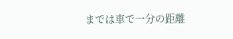までは車で一分の距離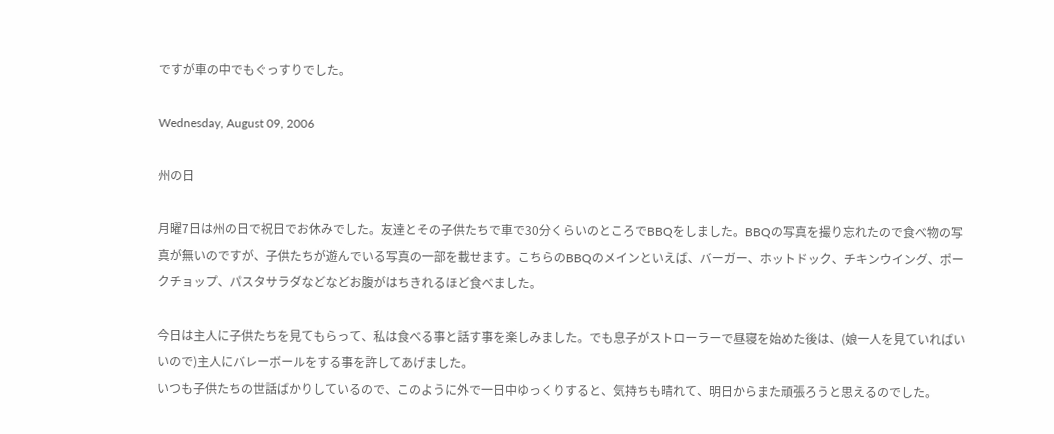ですが車の中でもぐっすりでした。

Wednesday, August 09, 2006

州の日

月曜7日は州の日で祝日でお休みでした。友達とその子供たちで車で30分くらいのところでBBQをしました。BBQの写真を撮り忘れたので食べ物の写真が無いのですが、子供たちが遊んでいる写真の一部を載せます。こちらのBBQのメインといえば、バーガー、ホットドック、チキンウイング、ポークチョップ、パスタサラダなどなどお腹がはちきれるほど食べました。

今日は主人に子供たちを見てもらって、私は食べる事と話す事を楽しみました。でも息子がストローラーで昼寝を始めた後は、(娘一人を見ていればいいので)主人にバレーボールをする事を許してあげました。
いつも子供たちの世話ばかりしているので、このように外で一日中ゆっくりすると、気持ちも晴れて、明日からまた頑張ろうと思えるのでした。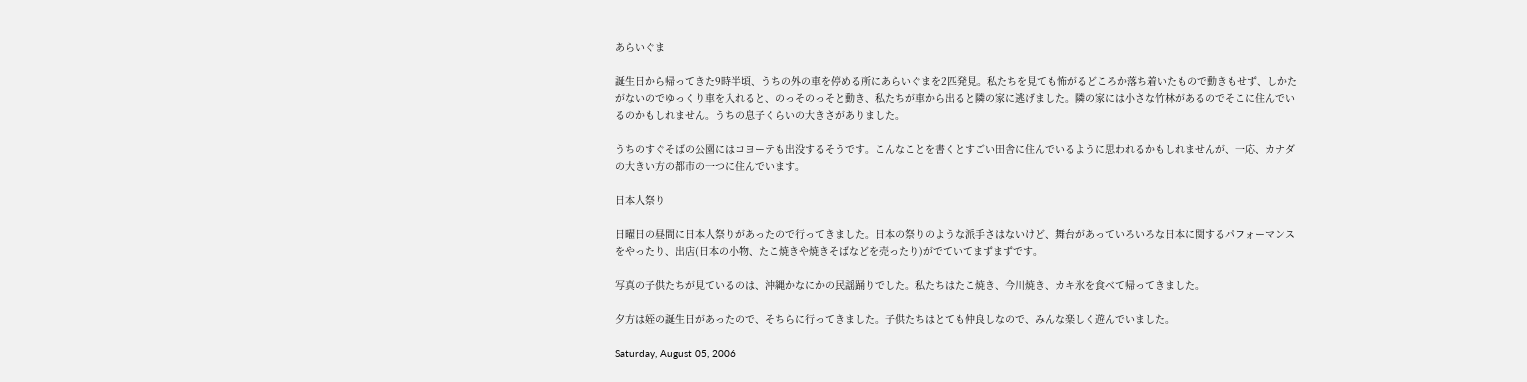あらいぐま

誕生日から帰ってきた9時半頃、うちの外の車を停める所にあらいぐまを2匹発見。私たちを見ても怖がるどころか落ち着いたもので動きもせず、しかたがないのでゆっくり車を入れると、のっそのっそと動き、私たちが車から出ると隣の家に逃げました。隣の家には小さな竹林があるのでそこに住んでいるのかもしれません。うちの息子くらいの大きさがありました。

うちのすぐそばの公園にはコヨーテも出没するそうです。こんなことを書くとすごい田舎に住んでいるように思われるかもしれませんが、一応、カナダの大きい方の都市の一つに住んでいます。

日本人祭り

日曜日の昼間に日本人祭りがあったので行ってきました。日本の祭りのような派手さはないけど、舞台があっていろいろな日本に関するパフォーマンスをやったり、出店(日本の小物、たこ焼きや焼きそばなどを売ったり)がでていてまずまずです。

写真の子供たちが見ているのは、沖縄かなにかの民謡踊りでした。私たちはたこ焼き、今川焼き、カキ氷を食べて帰ってきました。

夕方は姪の誕生日があったので、そちらに行ってきました。子供たちはとても仲良しなので、みんな楽しく遊んでいました。

Saturday, August 05, 2006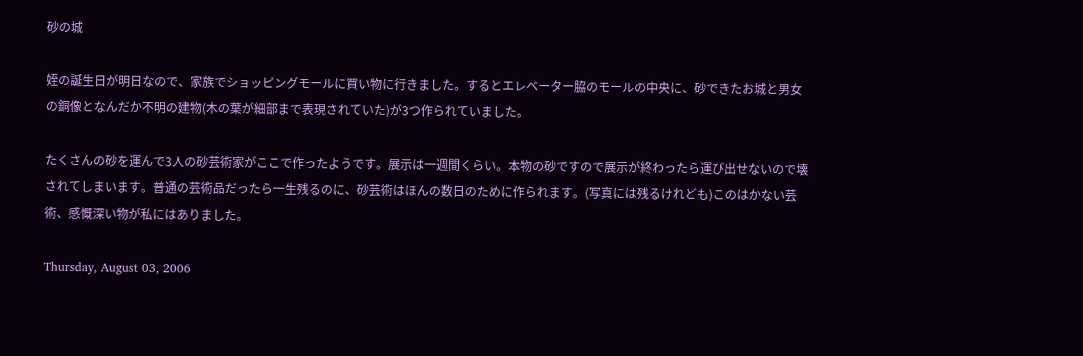砂の城

姪の誕生日が明日なので、家族でショッピングモールに買い物に行きました。するとエレベーター脇のモールの中央に、砂できたお城と男女の銅像となんだか不明の建物(木の葉が細部まで表現されていた)が3つ作られていました。

たくさんの砂を運んで3人の砂芸術家がここで作ったようです。展示は一週間くらい。本物の砂ですので展示が終わったら運び出せないので壊されてしまいます。普通の芸術品だったら一生残るのに、砂芸術はほんの数日のために作られます。(写真には残るけれども)このはかない芸術、感慨深い物が私にはありました。

Thursday, August 03, 2006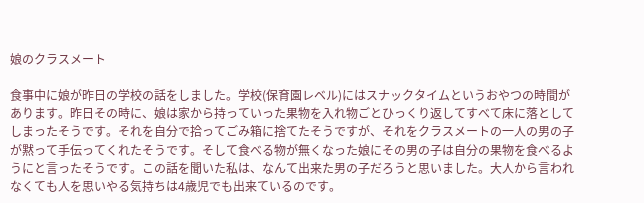娘のクラスメート

食事中に娘が昨日の学校の話をしました。学校(保育園レベル)にはスナックタイムというおやつの時間があります。昨日その時に、娘は家から持っていった果物を入れ物ごとひっくり返してすべて床に落としてしまったそうです。それを自分で拾ってごみ箱に捨てたそうですが、それをクラスメートの一人の男の子が黙って手伝ってくれたそうです。そして食べる物が無くなった娘にその男の子は自分の果物を食べるようにと言ったそうです。この話を聞いた私は、なんて出来た男の子だろうと思いました。大人から言われなくても人を思いやる気持ちは4歳児でも出来ているのです。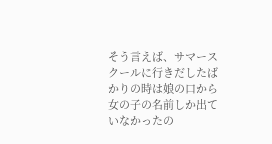そう言えば、サマースクールに行きだしたばかりの時は娘の口から女の子の名前しか出ていなかったの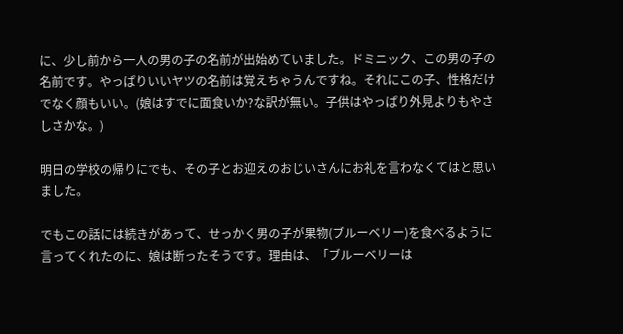に、少し前から一人の男の子の名前が出始めていました。ドミニック、この男の子の名前です。やっぱりいいヤツの名前は覚えちゃうんですね。それにこの子、性格だけでなく顔もいい。(娘はすでに面食いか?な訳が無い。子供はやっぱり外見よりもやさしさかな。)

明日の学校の帰りにでも、その子とお迎えのおじいさんにお礼を言わなくてはと思いました。

でもこの話には続きがあって、せっかく男の子が果物(ブルーベリー)を食べるように言ってくれたのに、娘は断ったそうです。理由は、「ブルーベリーは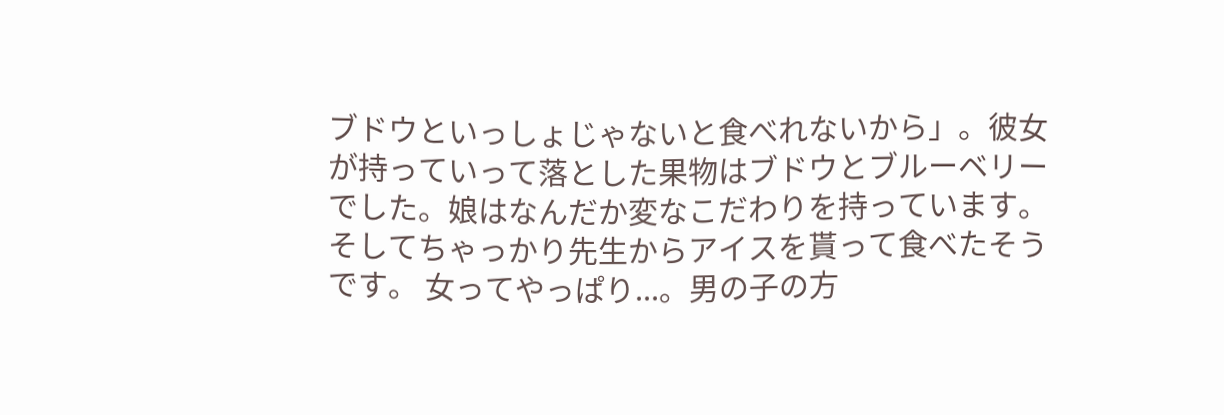ブドウといっしょじゃないと食べれないから」。彼女が持っていって落とした果物はブドウとブルーベリーでした。娘はなんだか変なこだわりを持っています。そしてちゃっかり先生からアイスを貰って食べたそうです。 女ってやっぱり...。男の子の方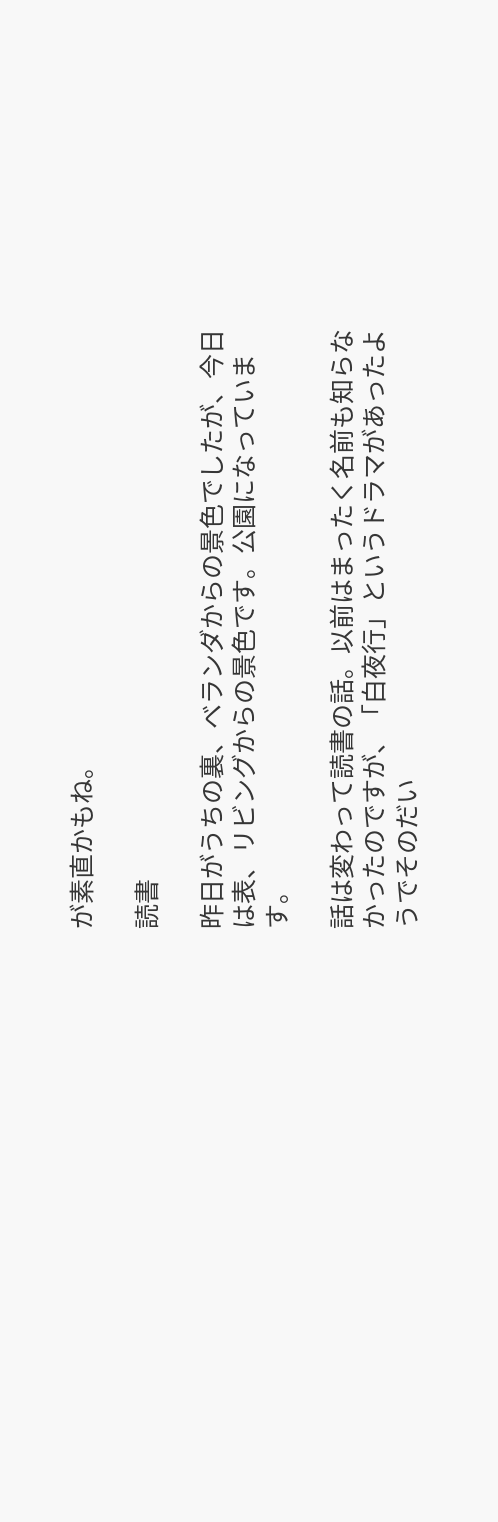が素直かもね。

読書

昨日がうちの裏、ベランダからの景色でしたが、今日は表、リビングからの景色です。公園になっています。

話は変わって読書の話。以前はまったく名前も知らなかったのですが、「白夜行」というドラマがあったようでそのだい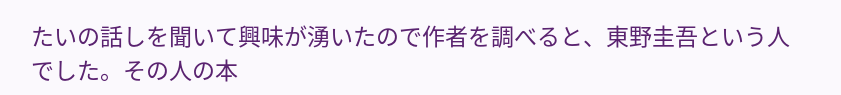たいの話しを聞いて興味が湧いたので作者を調べると、東野圭吾という人でした。その人の本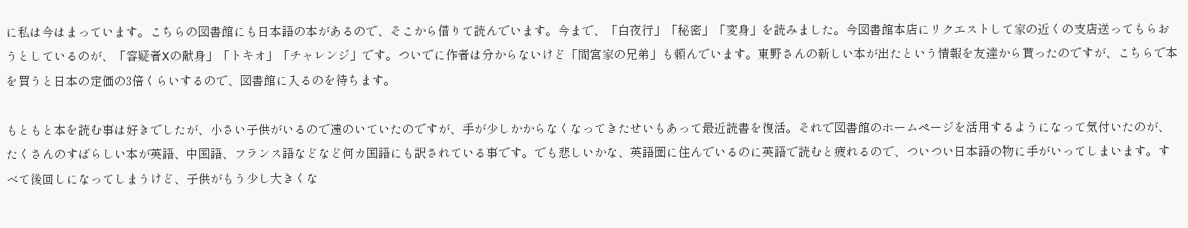に私は今はまっています。こちらの図書館にも日本語の本があるので、そこから借りて読んでいます。今まで、「白夜行」「秘密」「変身」を読みました。今図書館本店にリクエストして家の近くの支店送ってもらおうとしているのが、「容疑者Xの献身」「トキオ」「チャレンジ」です。ついでに作者は分からないけど「間宮家の兄弟」も頼んでいます。東野さんの新しい本が出たという情報を友達から貰ったのですが、こちらで本を買うと日本の定価の3倍くらいするので、図書館に入るのを待ちます。

もともと本を読む事は好きでしたが、小さい子供がいるので遠のいていたのですが、手が少しかからなくなってきたせいもあって最近読書を復活。それで図書館のホームページを活用するようになって気付いたのが、たくさんのすばらしい本が英語、中国語、フランス語などなど何カ国語にも訳されている事です。でも悲しいかな、英語圏に住んでいるのに英語で読むと疲れるので、ついつい日本語の物に手がいってしまいます。すべて後回しになってしまうけど、子供がもう少し大きくな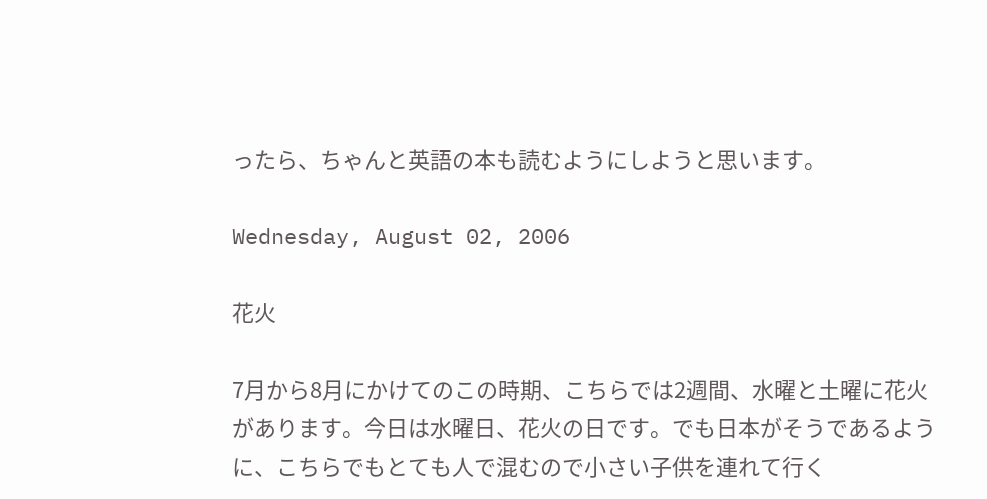ったら、ちゃんと英語の本も読むようにしようと思います。

Wednesday, August 02, 2006

花火

7月から8月にかけてのこの時期、こちらでは2週間、水曜と土曜に花火があります。今日は水曜日、花火の日です。でも日本がそうであるように、こちらでもとても人で混むので小さい子供を連れて行く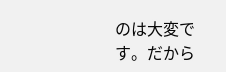のは大変です。だから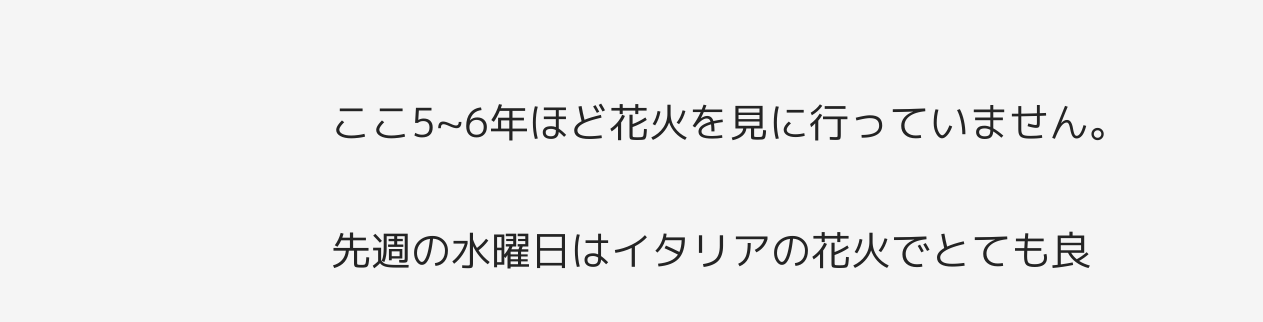ここ5~6年ほど花火を見に行っていません。

先週の水曜日はイタリアの花火でとても良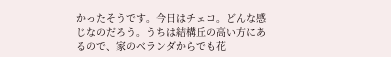かったそうです。今日はチェコ。どんな感じなのだろう。うちは結構丘の高い方にあるので、家のベランダからでも花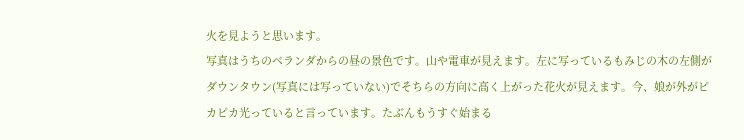火を見ようと思います。
写真はうちのベランダからの昼の景色です。山や電車が見えます。左に写っているもみじの木の左側がダウンタウン(写真には写っていない)でそちらの方向に高く上がった花火が見えます。今、娘が外がピカピカ光っていると言っています。たぶんもうすぐ始まる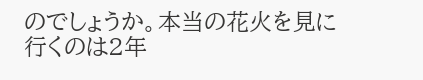のでしょうか。本当の花火を見に行くのは2年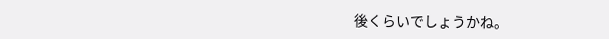後くらいでしょうかね。